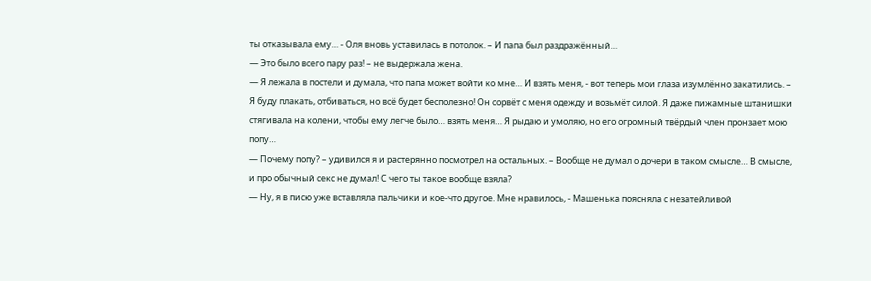ты отказывала ему… - Оля вновь уставилась в потолок. – И папа был раздражённый…
— Это было всего пару раз! – не выдержала жена.
— Я лежала в постели и думала, что папа может войти ко мне… И взять меня, - вот теперь мои глаза изумлённо закатились. – Я буду плакать, отбиваться, но всё будет бесполезно! Он сорвёт с меня одежду и возьмёт силой. Я даже пижамные штанишки стягивала на колени, чтобы ему легче было… взять меня… Я рыдаю и умоляю, но его огромный твёрдый член пронзает мою попу…
— Почему попу? – удивился я и растерянно посмотрел на остальных. – Вообще не думал о дочери в таком смысле… В смысле, и про обычный секс не думал! С чего ты такое вообще взяла?
— Ну, я в писю уже вставляла пальчики и кое-что другое. Мне нравилось, - Машенька поясняла с незатейливой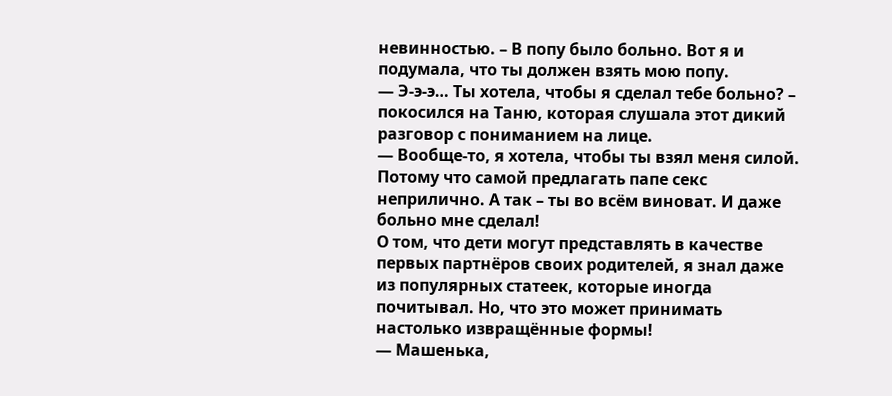невинностью. – В попу было больно. Вот я и подумала, что ты должен взять мою попу.
— Э-э-э… Ты хотела, чтобы я сделал тебе больно? – покосился на Таню, которая слушала этот дикий разговор с пониманием на лице.
— Вообще-то, я хотела, чтобы ты взял меня силой. Потому что самой предлагать папе секс неприлично. А так – ты во всём виноват. И даже больно мне сделал!
О том, что дети могут представлять в качестве первых партнёров своих родителей, я знал даже из популярных статеек, которые иногда почитывал. Но, что это может принимать настолько извращённые формы!
— Машенька,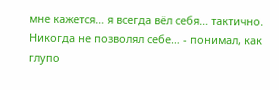мне кажется… я всегда вёл себя… тактично. Никогда не позволял себе… - понимал, как глупо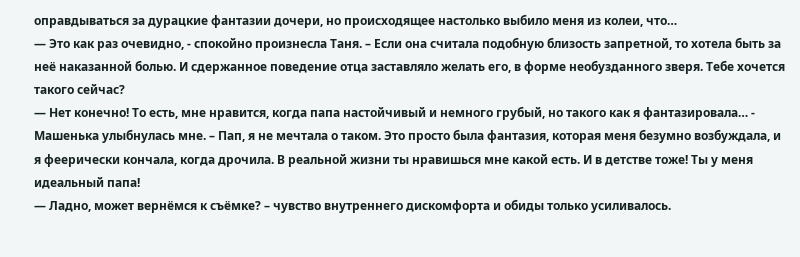оправдываться за дурацкие фантазии дочери, но происходящее настолько выбило меня из колеи, что…
— Это как раз очевидно, - спокойно произнесла Таня. – Если она считала подобную близость запретной, то хотела быть за неё наказанной болью. И сдержанное поведение отца заставляло желать его, в форме необузданного зверя. Тебе хочется такого сейчас?
— Нет конечно! То есть, мне нравится, когда папа настойчивый и немного грубый, но такого как я фантазировала… - Машенька улыбнулась мне. – Пап, я не мечтала о таком. Это просто была фантазия, которая меня безумно возбуждала, и я феерически кончала, когда дрочила. В реальной жизни ты нравишься мне какой есть. И в детстве тоже! Ты у меня идеальный папа!
— Ладно, может вернёмся к съёмке? – чувство внутреннего дискомфорта и обиды только усиливалось.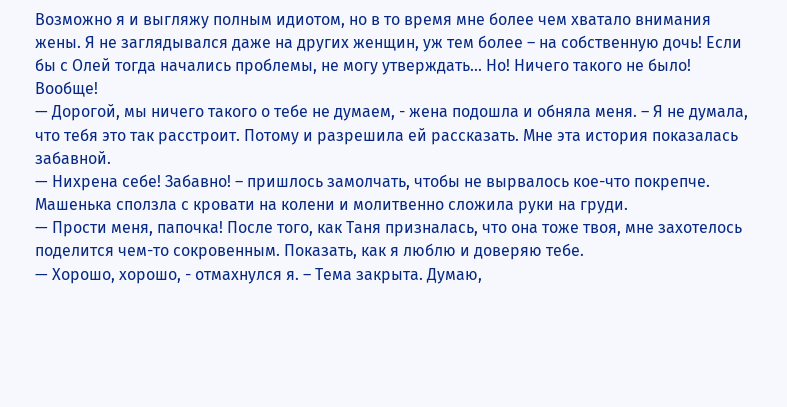Возможно я и выгляжу полным идиотом, но в то время мне более чем хватало внимания жены. Я не заглядывался даже на других женщин, уж тем более – на собственную дочь! Если бы с Олей тогда начались проблемы, не могу утверждать... Но! Ничего такого не было! Вообще!
— Дорогой, мы ничего такого о тебе не думаем, - жена подошла и обняла меня. – Я не думала, что тебя это так расстроит. Потому и разрешила ей рассказать. Мне эта история показалась забавной.
— Нихрена себе! Забавно! – пришлось замолчать, чтобы не вырвалось кое-что покрепче.
Машенька сползла с кровати на колени и молитвенно сложила руки на груди.
— Прости меня, папочка! После того, как Таня призналась, что она тоже твоя, мне захотелось поделится чем-то сокровенным. Показать, как я люблю и доверяю тебе.
— Хорошо, хорошо, - отмахнулся я. – Тема закрыта. Думаю,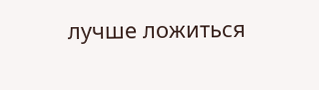лучше ложиться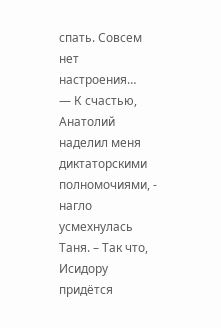спать. Совсем нет настроения…
— К счастью, Анатолий наделил меня диктаторскими полномочиями, - нагло усмехнулась Таня. – Так что, Исидору придётся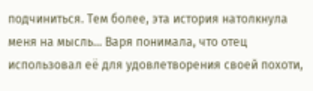подчиниться. Тем более, эта история натолкнула меня на мысль… Варя понимала, что отец использовал её для удовлетворения своей похоти,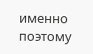именно поэтому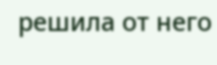решила от него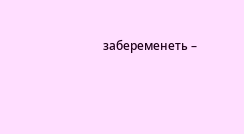забеременеть –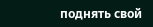поднять свой